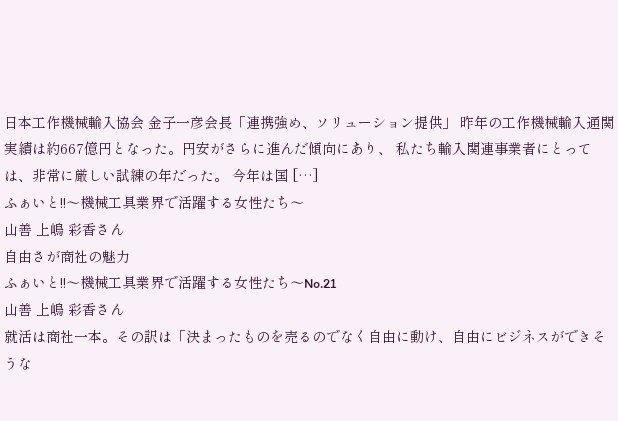日本工作機械輸入協会 金子一彦会長「連携強め、ソリューション提供」 昨年の工作機械輸入通関実績は約667億円となった。円安がさらに進んだ傾向にあり、 私たち輸入関連事業者にとっては、非常に厳しい試練の年だった。 今年は国 […]
ふぁいと!!〜機械工具業界で活躍する女性たち〜
山善 上嶋 彩香さん
自由さが商社の魅力
ふぁいと!!〜機械工具業界で活躍する女性たち〜No.21
山善 上嶋 彩香さん
就活は商社一本。その訳は「決まったものを売るのでなく自由に動け、自由にビジネスができそうな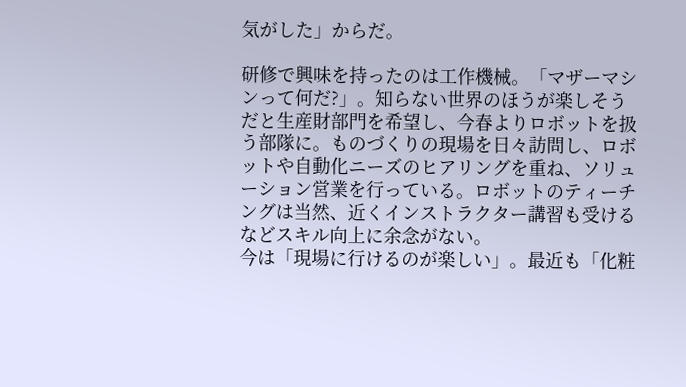気がした」からだ。

研修で興味を持ったのは工作機械。「マザーマシンって何だ?」。知らない世界のほうが楽しそうだと生産財部門を希望し、今春よりロボットを扱う部隊に。ものづくりの現場を日々訪問し、ロボットや自動化ニーズのヒアリングを重ね、ソリューション営業を行っている。ロボットのティーチングは当然、近くインストラクター講習も受けるなどスキル向上に余念がない。
今は「現場に行けるのが楽しい」。最近も「化粧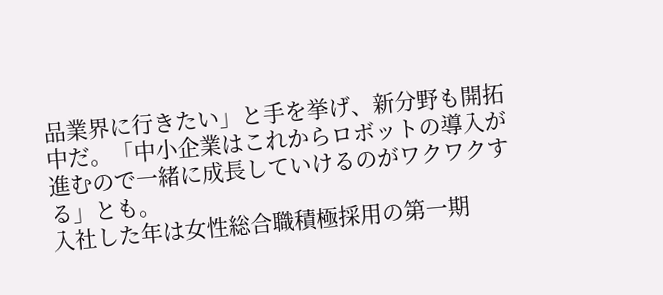品業界に行きたい」と手を挙げ、新分野も開拓中だ。「中小企業はこれからロボットの導入が進むので一緒に成長していけるのがワクワクする」とも。
入社した年は女性総合職積極採用の第一期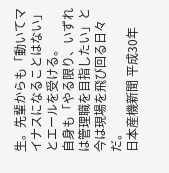生。先輩からも「動いてマイナスになることはない」とエールを受ける。
自身も「やる限り、いずれは管理職を目指したい」と今は現場を飛び回る日々だ。
日本産機新聞 平成30年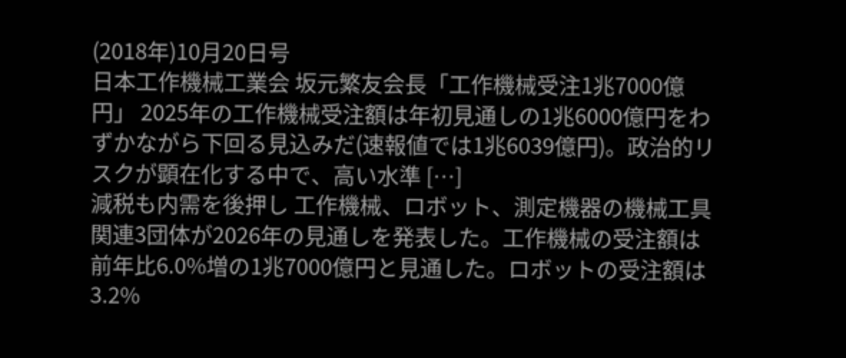(2018年)10月20日号
日本工作機械工業会 坂元繁友会長「工作機械受注1兆7000億円」 2025年の工作機械受注額は年初見通しの1兆6000億円をわずかながら下回る見込みだ(速報値では1兆6039億円)。政治的リスクが顕在化する中で、高い水準 […]
減税も内需を後押し 工作機械、ロボット、測定機器の機械工具関連3団体が2026年の見通しを発表した。工作機械の受注額は前年比6.0%増の1兆7000億円と見通した。ロボットの受注額は3.2%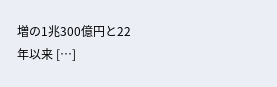増の1兆300億円と22年以来 […]